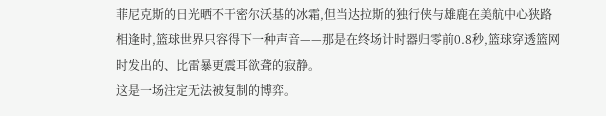菲尼克斯的日光晒不干密尔沃基的冰霜,但当达拉斯的独行侠与雄鹿在美航中心狭路相逢时,篮球世界只容得下一种声音——那是在终场计时器归零前0.8秒,篮球穿透篮网时发出的、比雷暴更震耳欲聋的寂静。
这是一场注定无法被复制的博弈。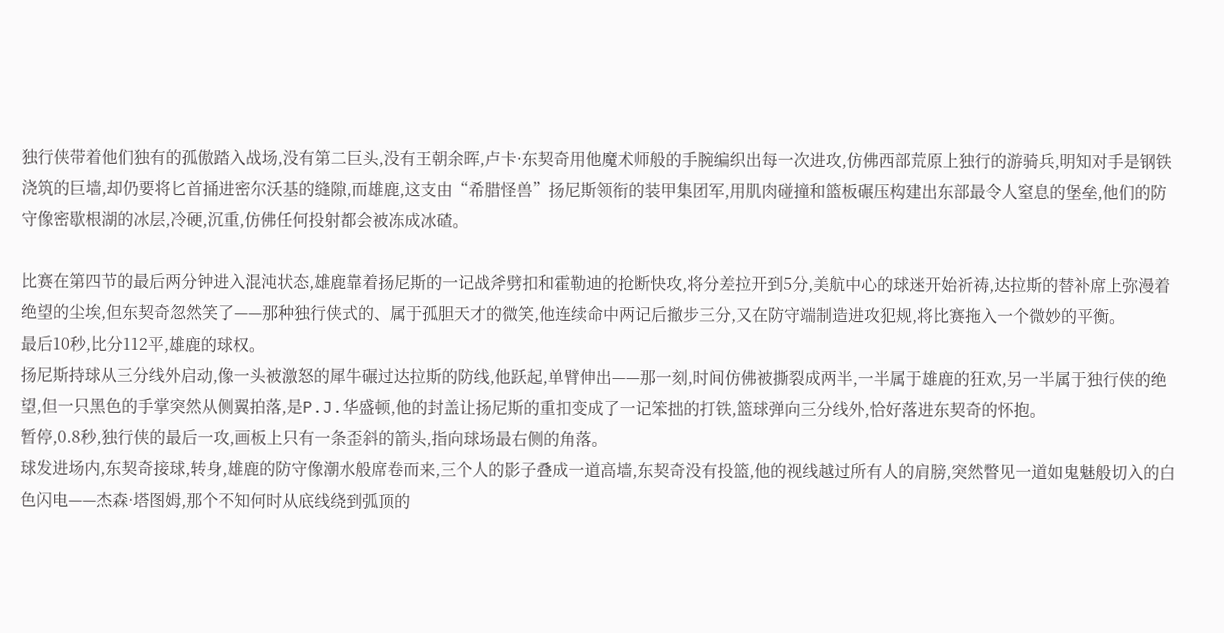独行侠带着他们独有的孤傲踏入战场,没有第二巨头,没有王朝余晖,卢卡·东契奇用他魔术师般的手腕编织出每一次进攻,仿佛西部荒原上独行的游骑兵,明知对手是钢铁浇筑的巨墙,却仍要将匕首捅进密尔沃基的缝隙,而雄鹿,这支由“希腊怪兽”扬尼斯领衔的装甲集团军,用肌肉碰撞和篮板碾压构建出东部最令人窒息的堡垒,他们的防守像密歇根湖的冰层,冷硬,沉重,仿佛任何投射都会被冻成冰碴。

比赛在第四节的最后两分钟进入混沌状态,雄鹿靠着扬尼斯的一记战斧劈扣和霍勒迪的抢断快攻,将分差拉开到5分,美航中心的球迷开始祈祷,达拉斯的替补席上弥漫着绝望的尘埃,但东契奇忽然笑了——那种独行侠式的、属于孤胆天才的微笑,他连续命中两记后撤步三分,又在防守端制造进攻犯规,将比赛拖入一个微妙的平衡。
最后10秒,比分112平,雄鹿的球权。
扬尼斯持球从三分线外启动,像一头被激怒的犀牛碾过达拉斯的防线,他跃起,单臂伸出——那一刻,时间仿佛被撕裂成两半,一半属于雄鹿的狂欢,另一半属于独行侠的绝望,但一只黑色的手掌突然从侧翼拍落,是P.J.华盛顿,他的封盖让扬尼斯的重扣变成了一记笨拙的打铁,篮球弹向三分线外,恰好落进东契奇的怀抱。
暂停,0.8秒,独行侠的最后一攻,画板上只有一条歪斜的箭头,指向球场最右侧的角落。
球发进场内,东契奇接球,转身,雄鹿的防守像潮水般席卷而来,三个人的影子叠成一道高墙,东契奇没有投篮,他的视线越过所有人的肩膀,突然瞥见一道如鬼魅般切入的白色闪电——杰森·塔图姆,那个不知何时从底线绕到弧顶的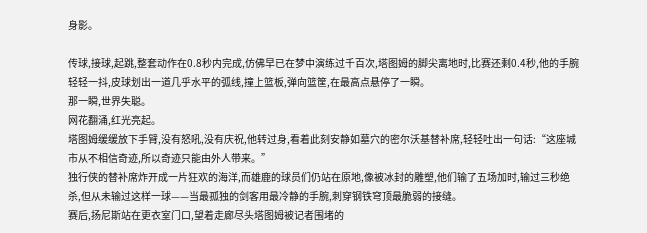身影。

传球,接球,起跳,整套动作在0.8秒内完成,仿佛早已在梦中演练过千百次,塔图姆的脚尖离地时,比赛还剩0.4秒,他的手腕轻轻一抖,皮球划出一道几乎水平的弧线,撞上篮板,弹向篮筐,在最高点悬停了一瞬。
那一瞬,世界失聪。
网花翻涌,红光亮起。
塔图姆缓缓放下手臂,没有怒吼,没有庆祝,他转过身,看着此刻安静如墓穴的密尔沃基替补席,轻轻吐出一句话:“这座城市从不相信奇迹,所以奇迹只能由外人带来。”
独行侠的替补席炸开成一片狂欢的海洋,而雄鹿的球员们仍站在原地,像被冰封的雕塑,他们输了五场加时,输过三秒绝杀,但从未输过这样一球——当最孤独的剑客用最冷静的手腕,刺穿钢铁穹顶最脆弱的接缝。
赛后,扬尼斯站在更衣室门口,望着走廊尽头塔图姆被记者围堵的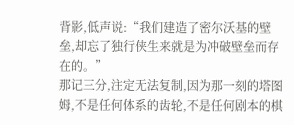背影,低声说:“我们建造了密尔沃基的壁垒,却忘了独行侠生来就是为冲破壁垒而存在的。”
那记三分,注定无法复制,因为那一刻的塔图姆,不是任何体系的齿轮,不是任何剧本的棋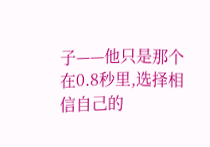子——他只是那个在0.8秒里,选择相信自己的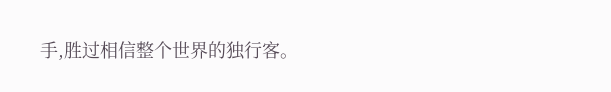手,胜过相信整个世界的独行客。